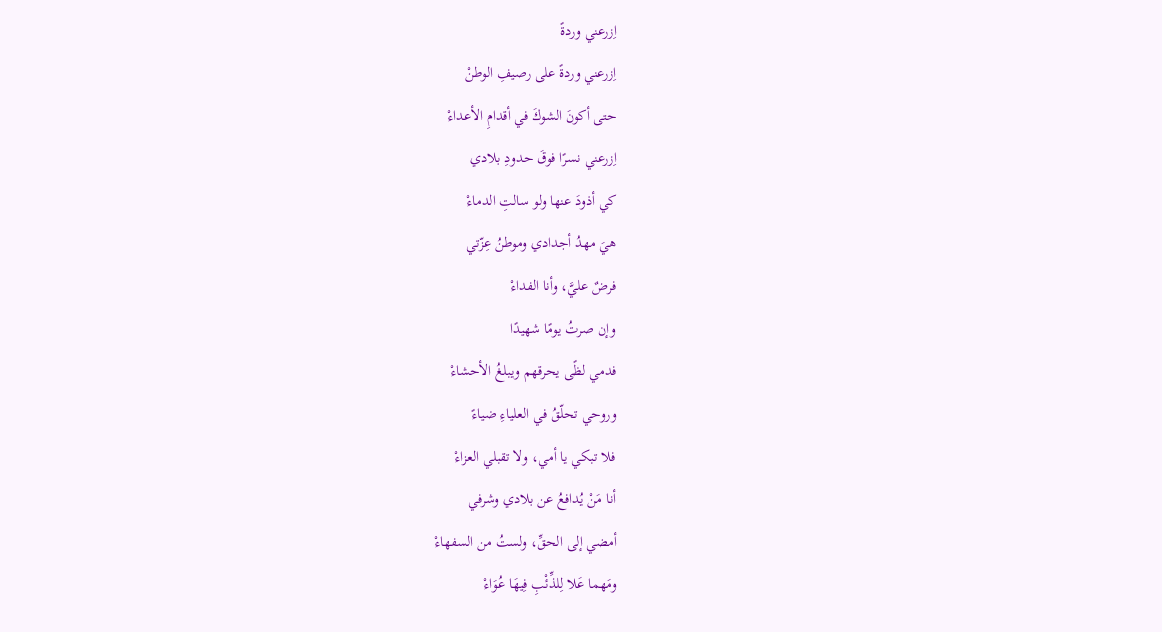اِزرعني وردةً
اِزرعني وردةً على رصيفِ الوطنْ
حتى أكونَ الشوكَ في أقدامِ الأعداءْ
اِزرعني نسرًا فوقَ حدودِ بلادي
كي أذودَ عنها ولو سالتِ الدماءْ
هيَ مهدُ أجدادي وموطنُ عِزّتي
فرضٌ عليَّ، وأنا الفداءْ
وإن صرتُ يومًا شهيدًا
فدمي لظًى يحرقهم ويبلغُ الأحشاءْ
وروحي تحلّقُ في العلياءِ ضياءً
فلا تبكي يا أمي، ولا تقبلي العزاءْ
أنا مَنْ يُدافعُ عن بلادي وشرفي
أمضي إلى الحقِّ، ولستُ من السفهاءْ
ومَهما عَلا لِلذِّئْبِ فِيهَا عُوَاءْ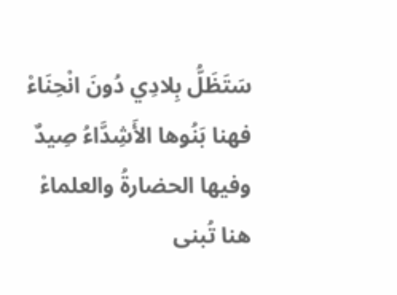سَتَظَلُّ بِلادِي دُونَ انْحِنَاءْ
فهنا بَنُوها الأَشِدَّاءُ صِيدٌ
وفيها الحضارةُ والعلماءْ
هنا تُبنى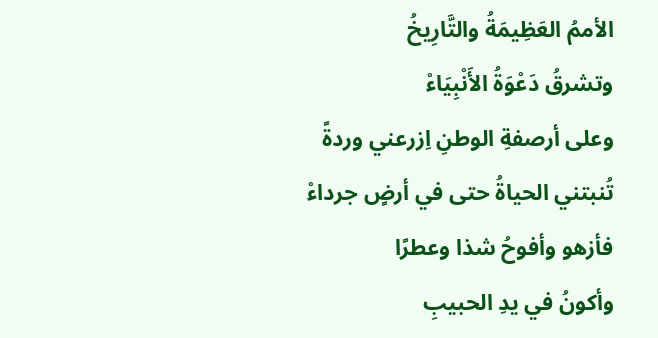الأممُ العَظِيمَةُ والتَّارِيخُ
وتشرقُ دَعْوَةُ الأَنْبِيَاءْ
وعلى أرصفةِ الوطنِ اِزرعني وردةً
تُنبتني الحياةُ حتى في أرضٍ جرداءْ
فأزهو وأفوحُ شذا وعطرًا
وأكونُ في يدِ الحبيبِ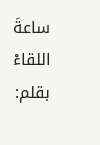ساعةَ اللقاءْ
بقلم: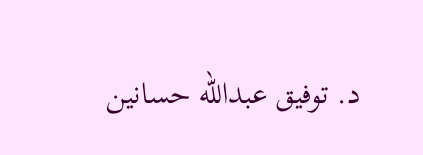د. توفيق عبدالله حسانين